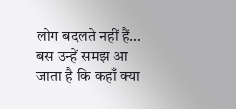लोग बदलते नहीं हैं… बस उन्हें समझ आ जाता है कि कहाँ क्या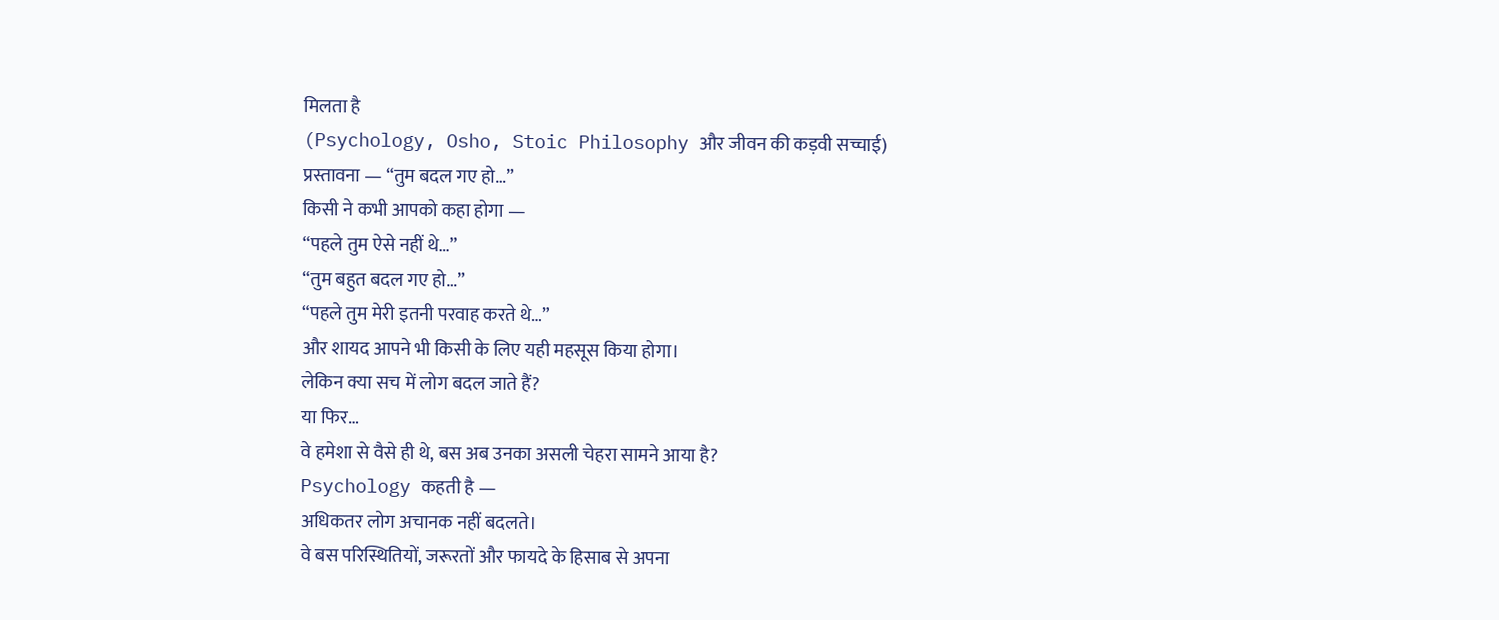मिलता है
(Psychology, Osho, Stoic Philosophy और जीवन की कड़वी सच्चाई)
प्रस्तावना — “तुम बदल गए हो…”
किसी ने कभी आपको कहा होगा —
“पहले तुम ऐसे नहीं थे…”
“तुम बहुत बदल गए हो…”
“पहले तुम मेरी इतनी परवाह करते थे…”
और शायद आपने भी किसी के लिए यही महसूस किया होगा।
लेकिन क्या सच में लोग बदल जाते हैं?
या फिर…
वे हमेशा से वैसे ही थे, बस अब उनका असली चेहरा सामने आया है?
Psychology कहती है —
अधिकतर लोग अचानक नहीं बदलते।
वे बस परिस्थितियों, जरूरतों और फायदे के हिसाब से अपना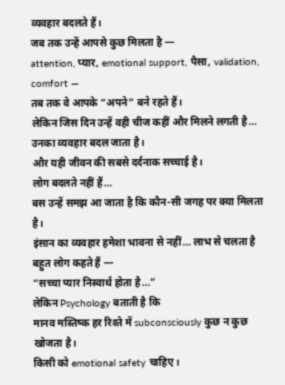व्यवहार बदलते हैं।
जब तक उन्हें आपसे कुछ मिलता है —
attention, प्यार, emotional support, पैसा, validation, comfort —
तब तक वे आपके “अपने” बने रहते हैं।
लेकिन जिस दिन उन्हें वही चीज कहीं और मिलने लगती है…
उनका व्यवहार बदल जाता है।
और यही जीवन की सबसे दर्दनाक सच्चाई है।
लोग बदलते नहीं हैं…
बस उन्हें समझ आ जाता है कि कौन-सी जगह पर क्या मिलता है।
इंसान का व्यवहार हमेशा भावना से नहीं… लाभ से चलता है
बहुत लोग कहते हैं —
“सच्चा प्यार निस्वार्थ होता है…”
लेकिन Psychology बताती है कि
मानव मस्तिष्क हर रिश्ते में subconsciously कुछ न कुछ खोजता है।
किसी को emotional safety चाहिए।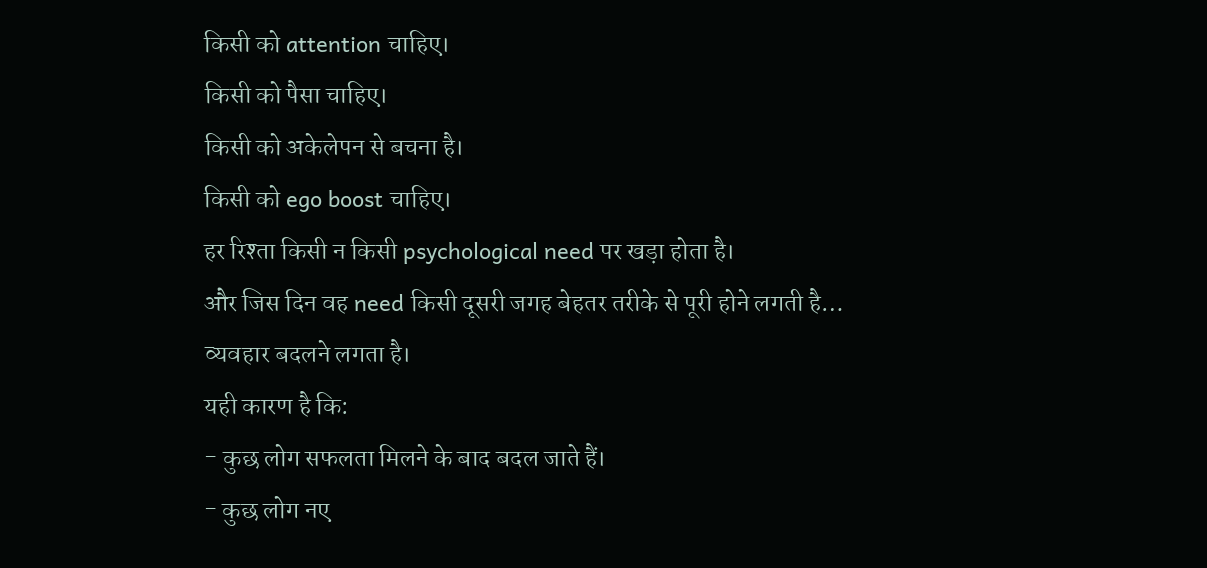किसी को attention चाहिए।
किसी को पैसा चाहिए।
किसी को अकेलेपन से बचना है।
किसी को ego boost चाहिए।
हर रिश्ता किसी न किसी psychological need पर खड़ा होता है।
और जिस दिन वह need किसी दूसरी जगह बेहतर तरीके से पूरी होने लगती है…
व्यवहार बदलने लगता है।
यही कारण है कि:
- कुछ लोग सफलता मिलने के बाद बदल जाते हैं।
- कुछ लोग नए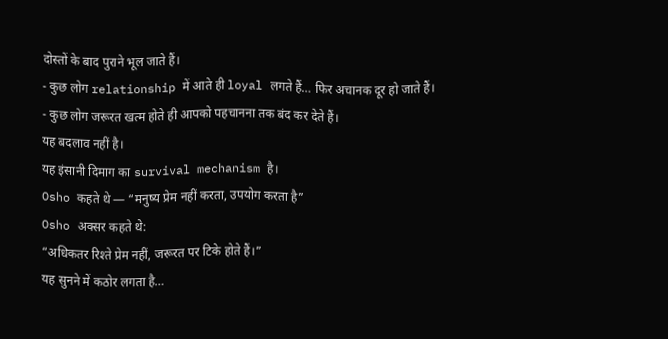दोस्तों के बाद पुराने भूल जाते हैं।
- कुछ लोग relationship में आते ही loyal लगते हैं… फिर अचानक दूर हो जाते हैं।
- कुछ लोग जरूरत खत्म होते ही आपको पहचानना तक बंद कर देते हैं।
यह बदलाव नहीं है।
यह इंसानी दिमाग का survival mechanism है।
Osho कहते थे — “मनुष्य प्रेम नहीं करता, उपयोग करता है”
Osho अक्सर कहते थे:
“अधिकतर रिश्ते प्रेम नहीं, जरूरत पर टिके होते हैं।”
यह सुनने में कठोर लगता है…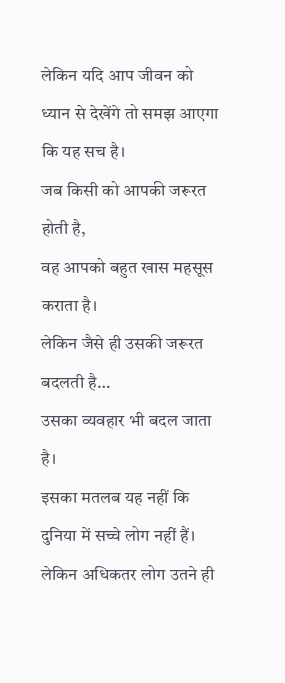लेकिन यदि आप जीवन को ध्यान से देखेंगे तो समझ आएगा कि यह सच है।
जब किसी को आपकी जरूरत होती है,
वह आपको बहुत खास महसूस कराता है।
लेकिन जैसे ही उसकी जरूरत बदलती है…
उसका व्यवहार भी बदल जाता है।
इसका मतलब यह नहीं कि दुनिया में सच्चे लोग नहीं हैं।
लेकिन अधिकतर लोग उतने ही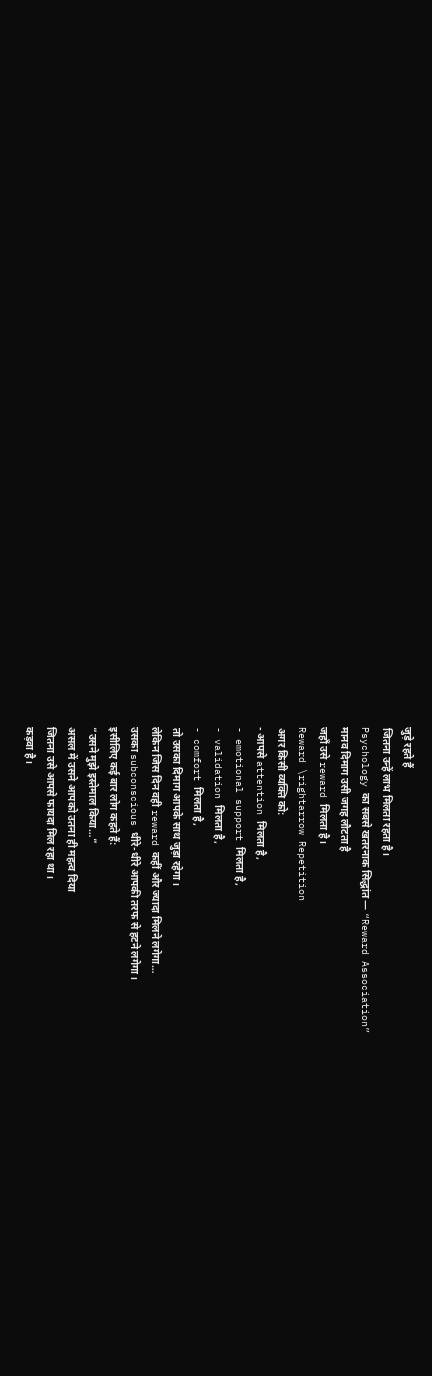जुड़े रहते हैं
जितना उन्हें लाभ मिलता रहता है।
Psychology का सबसे खतरनाक सिद्धांत — “Reward Association”
मानव दिमाग उसी जगह लौटता है
जहाँ उसे reward मिलता है।
Reward \rightarrow Repetition
अगर किसी व्यक्ति को:
- आपसे attention मिलता है,
- emotional support मिलता है,
- validation मिलता है,
- comfort मिलता है,
तो उसका दिमाग आपके साथ जुड़ा रहेगा।
लेकिन जिस दिन वही reward कहीं और ज्यादा मिलने लगेगा…
उसका subconscious धीरे-धीरे आपकी तरफ से हटने लगेगा।
इसीलिए कई बार लोग कहते हैं:
“उसने मुझे इस्तेमाल किया…”
असल में उसने आपको उतना ही महत्व दिया
जितना उसे आपसे फायदा मिल रहा था।
कड़वा है।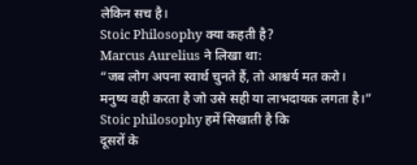लेकिन सच है।
Stoic Philosophy क्या कहती है?
Marcus Aurelius ने लिखा था:
“जब लोग अपना स्वार्थ चुनते हैं, तो आश्चर्य मत करो।
मनुष्य वही करता है जो उसे सही या लाभदायक लगता है।”
Stoic philosophy हमें सिखाती है कि
दूसरों के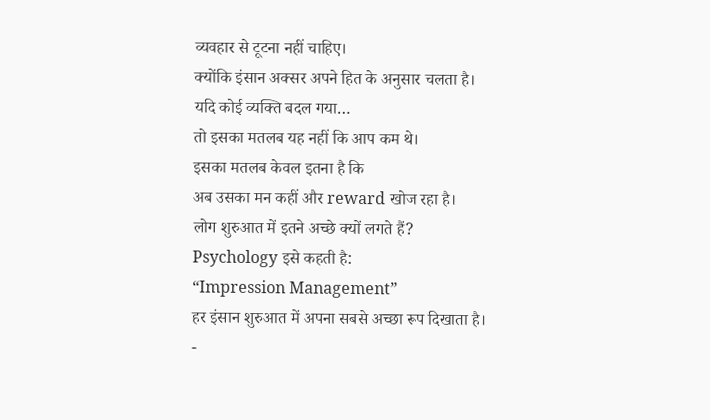व्यवहार से टूटना नहीं चाहिए।
क्योंकि इंसान अक्सर अपने हित के अनुसार चलता है।
यदि कोई व्यक्ति बदल गया…
तो इसका मतलब यह नहीं कि आप कम थे।
इसका मतलब केवल इतना है कि
अब उसका मन कहीं और reward खोज रहा है।
लोग शुरुआत में इतने अच्छे क्यों लगते हैं?
Psychology इसे कहती है:
“Impression Management”
हर इंसान शुरुआत में अपना सबसे अच्छा रूप दिखाता है।
-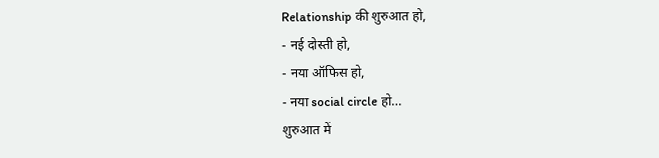Relationship की शुरुआत हो,
- नई दोस्ती हो,
- नया ऑफिस हो,
- नया social circle हो…
शुरुआत में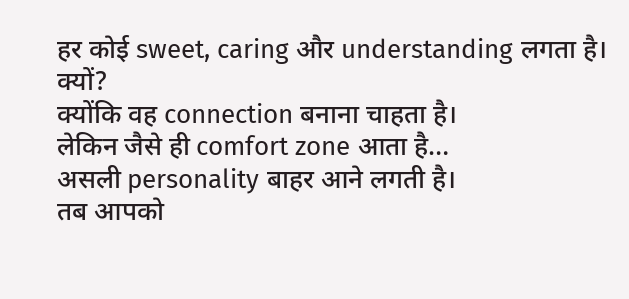हर कोई sweet, caring और understanding लगता है।
क्यों?
क्योंकि वह connection बनाना चाहता है।
लेकिन जैसे ही comfort zone आता है…
असली personality बाहर आने लगती है।
तब आपको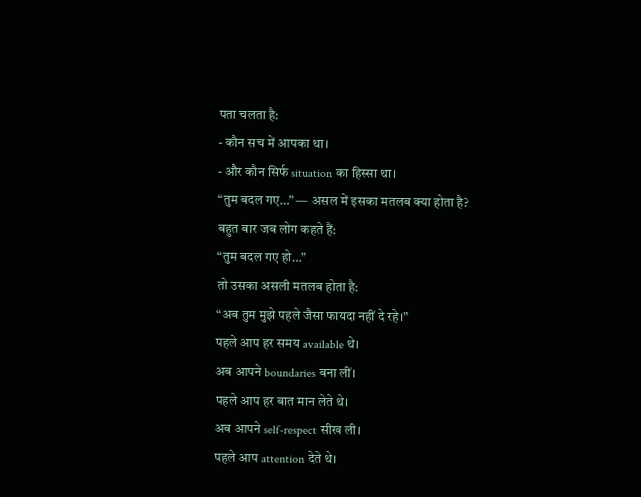पता चलता है:
- कौन सच में आपका था।
- और कौन सिर्फ situation का हिस्सा था।
“तुम बदल गए…” — असल में इसका मतलब क्या होता है?
बहुत बार जब लोग कहते हैं:
“तुम बदल गए हो…”
तो उसका असली मतलब होता है:
“अब तुम मुझे पहले जैसा फायदा नहीं दे रहे।”
पहले आप हर समय available थे।
अब आपने boundaries बना लीं।
पहले आप हर बात मान लेते थे।
अब आपने self-respect सीख ली।
पहले आप attention देते थे।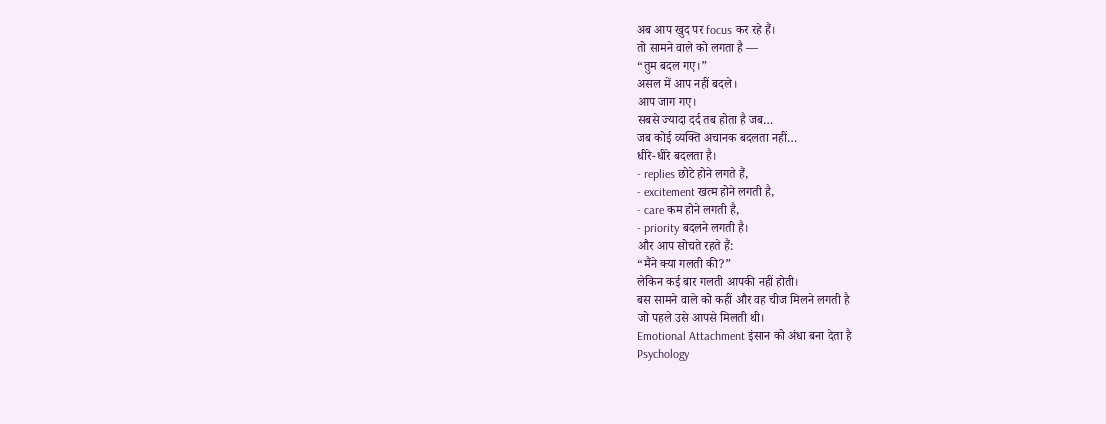अब आप खुद पर focus कर रहे हैं।
तो सामने वाले को लगता है —
“तुम बदल गए।”
असल में आप नहीं बदले।
आप जाग गए।
सबसे ज्यादा दर्द तब होता है जब…
जब कोई व्यक्ति अचानक बदलता नहीं…
धीरे-धीरे बदलता है।
- replies छोटे होने लगते हैं,
- excitement खत्म होने लगती है,
- care कम होने लगती है,
- priority बदलने लगती है।
और आप सोचते रहते हैं:
“मैंने क्या गलती की?”
लेकिन कई बार गलती आपकी नहीं होती।
बस सामने वाले को कहीं और वह चीज मिलने लगती है
जो पहले उसे आपसे मिलती थी।
Emotional Attachment इंसान को अंधा बना देता है
Psychology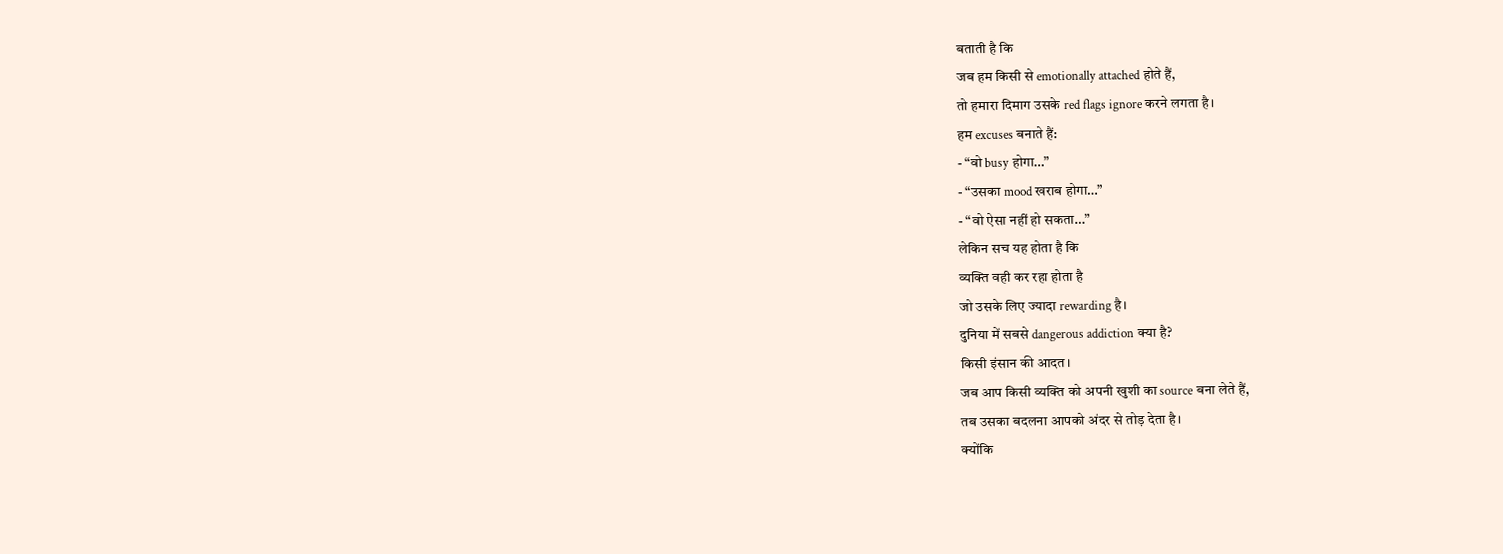बताती है कि
जब हम किसी से emotionally attached होते हैं,
तो हमारा दिमाग उसके red flags ignore करने लगता है।
हम excuses बनाते हैं:
- “वो busy होगा…”
- “उसका mood खराब होगा…”
- “वो ऐसा नहीं हो सकता…”
लेकिन सच यह होता है कि
व्यक्ति वही कर रहा होता है
जो उसके लिए ज्यादा rewarding है।
दुनिया में सबसे dangerous addiction क्या है?
किसी इंसान की आदत।
जब आप किसी व्यक्ति को अपनी खुशी का source बना लेते हैं,
तब उसका बदलना आपको अंदर से तोड़ देता है।
क्योंकि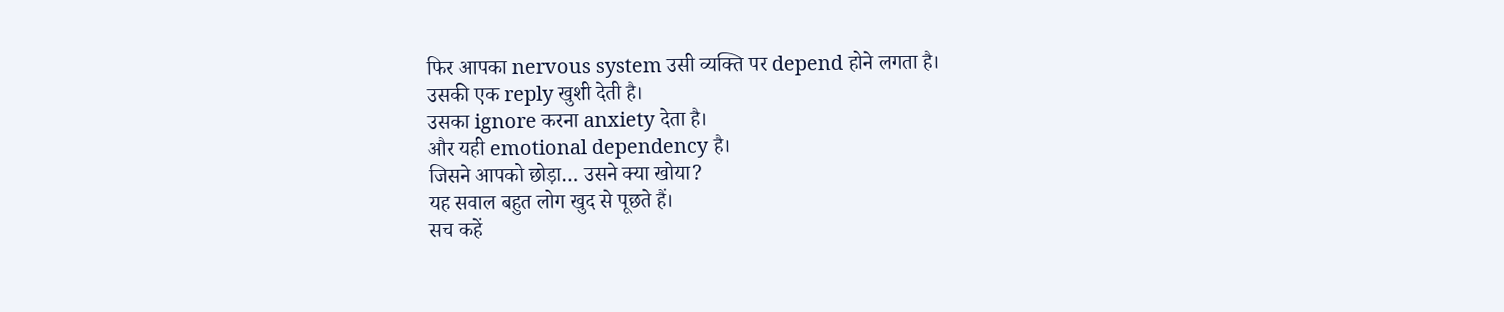फिर आपका nervous system उसी व्यक्ति पर depend होने लगता है।
उसकी एक reply खुशी देती है।
उसका ignore करना anxiety देता है।
और यही emotional dependency है।
जिसने आपको छोड़ा… उसने क्या खोया?
यह सवाल बहुत लोग खुद से पूछते हैं।
सच कहें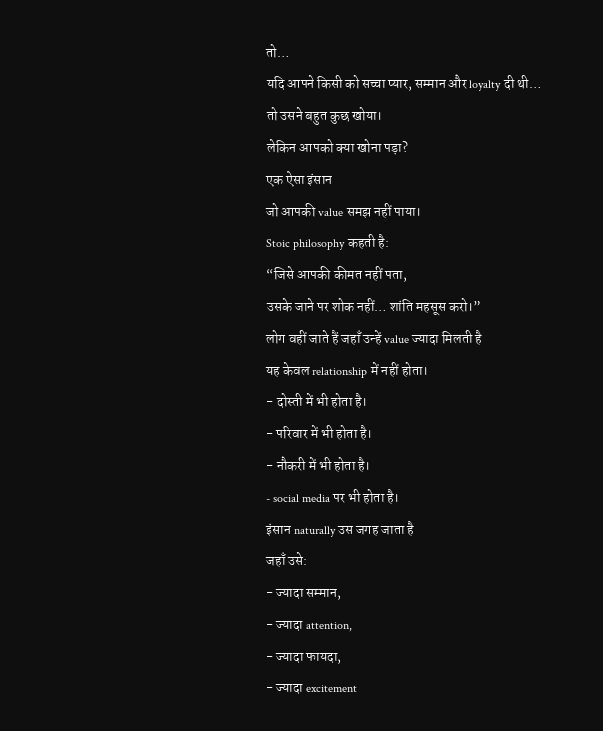तो…
यदि आपने किसी को सच्चा प्यार, सम्मान और loyalty दी थी…
तो उसने बहुत कुछ खोया।
लेकिन आपको क्या खोना पड़ा?
एक ऐसा इंसान
जो आपकी value समझ नहीं पाया।
Stoic philosophy कहती है:
“जिसे आपकी कीमत नहीं पता,
उसके जाने पर शोक नहीं… शांति महसूस करो।”
लोग वहीं जाते हैं जहाँ उन्हें value ज्यादा मिलती है
यह केवल relationship में नहीं होता।
- दोस्ती में भी होता है।
- परिवार में भी होता है।
- नौकरी में भी होता है।
- social media पर भी होता है।
इंसान naturally उस जगह जाता है
जहाँ उसे:
- ज्यादा सम्मान,
- ज्यादा attention,
- ज्यादा फायदा,
- ज्यादा excitement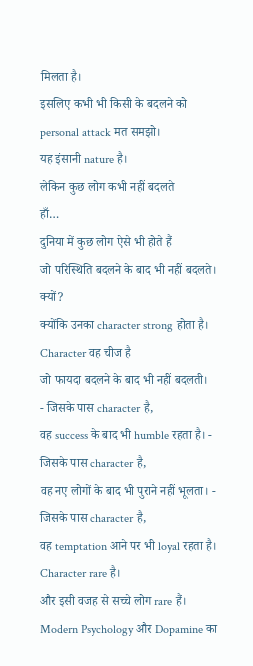मिलता है।
इसलिए कभी भी किसी के बदलने को personal attack मत समझो।
यह इंसानी nature है।
लेकिन कुछ लोग कभी नहीं बदलते
हाँ…
दुनिया में कुछ लोग ऐसे भी होते हैं
जो परिस्थिति बदलने के बाद भी नहीं बदलते।
क्यों?
क्योंकि उनका character strong होता है।
Character वह चीज है
जो फायदा बदलने के बाद भी नहीं बदलती।
- जिसके पास character है,
वह success के बाद भी humble रहता है। - जिसके पास character है,
वह नए लोगों के बाद भी पुराने नहीं भूलता। - जिसके पास character है,
वह temptation आने पर भी loyal रहता है।
Character rare है।
और इसी वजह से सच्चे लोग rare हैं।
Modern Psychology और Dopamine का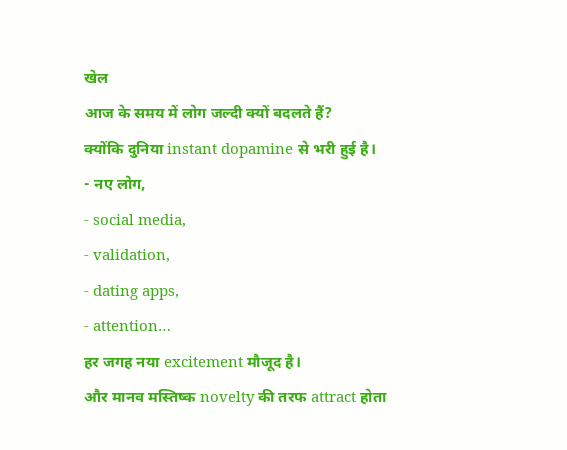खेल
आज के समय में लोग जल्दी क्यों बदलते हैं?
क्योंकि दुनिया instant dopamine से भरी हुई है।
- नए लोग,
- social media,
- validation,
- dating apps,
- attention…
हर जगह नया excitement मौजूद है।
और मानव मस्तिष्क novelty की तरफ attract होता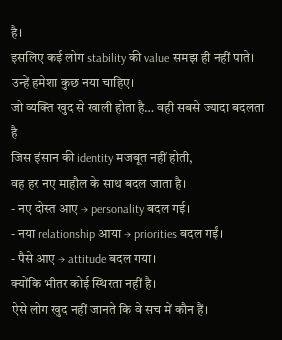है।
इसलिए कई लोग stability की value समझ ही नहीं पाते।
उन्हें हमेशा कुछ नया चाहिए।
जो व्यक्ति खुद से खाली होता है… वही सबसे ज्यादा बदलता है
जिस इंसान की identity मजबूत नहीं होती,
वह हर नए माहौल के साथ बदल जाता है।
- नए दोस्त आए → personality बदल गई।
- नया relationship आया → priorities बदल गईं।
- पैसे आए → attitude बदल गया।
क्योंकि भीतर कोई स्थिरता नहीं है।
ऐसे लोग खुद नहीं जानते कि वे सच में कौन हैं।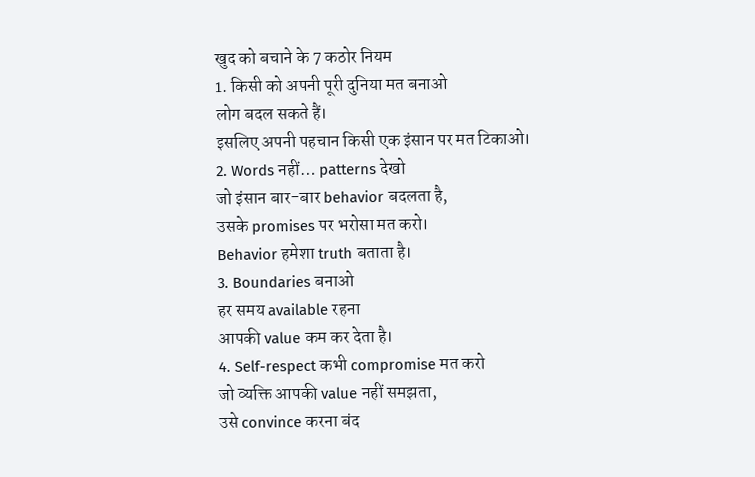खुद को बचाने के 7 कठोर नियम
1. किसी को अपनी पूरी दुनिया मत बनाओ
लोग बदल सकते हैं।
इसलिए अपनी पहचान किसी एक इंसान पर मत टिकाओ।
2. Words नहीं… patterns देखो
जो इंसान बार-बार behavior बदलता है,
उसके promises पर भरोसा मत करो।
Behavior हमेशा truth बताता है।
3. Boundaries बनाओ
हर समय available रहना
आपकी value कम कर देता है।
4. Self-respect कभी compromise मत करो
जो व्यक्ति आपकी value नहीं समझता,
उसे convince करना बंद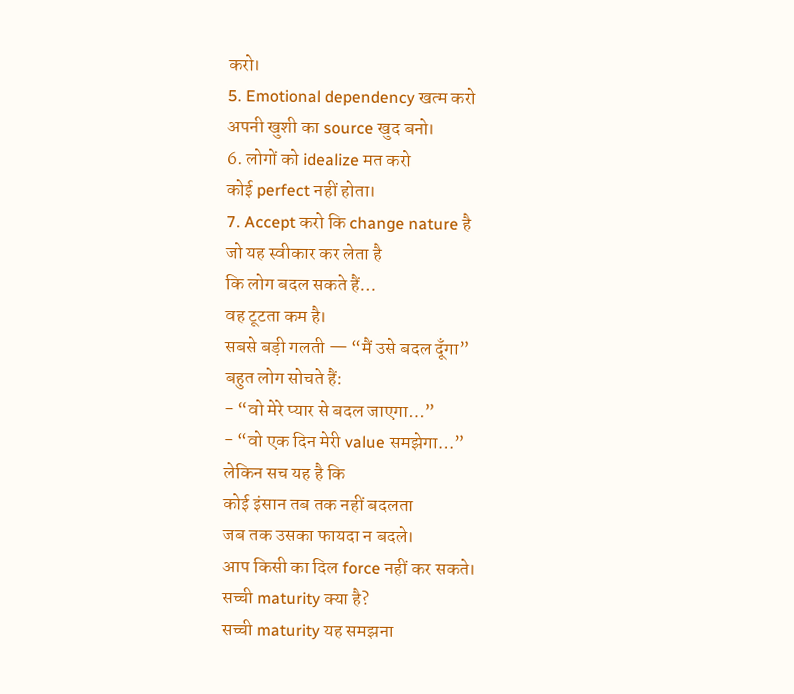करो।
5. Emotional dependency खत्म करो
अपनी खुशी का source खुद बनो।
6. लोगों को idealize मत करो
कोई perfect नहीं होता।
7. Accept करो कि change nature है
जो यह स्वीकार कर लेता है
कि लोग बदल सकते हैं…
वह टूटता कम है।
सबसे बड़ी गलती — “मैं उसे बदल दूँगा”
बहुत लोग सोचते हैं:
- “वो मेरे प्यार से बदल जाएगा…”
- “वो एक दिन मेरी value समझेगा…”
लेकिन सच यह है कि
कोई इंसान तब तक नहीं बदलता
जब तक उसका फायदा न बदले।
आप किसी का दिल force नहीं कर सकते।
सच्ची maturity क्या है?
सच्ची maturity यह समझना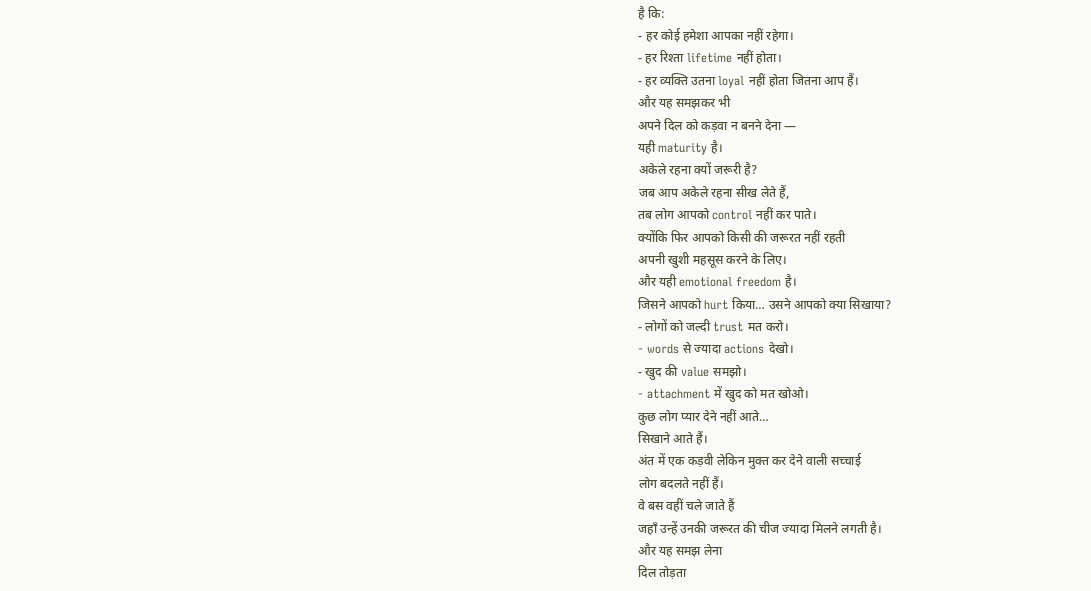है कि:
- हर कोई हमेशा आपका नहीं रहेगा।
- हर रिश्ता lifetime नहीं होता।
- हर व्यक्ति उतना loyal नहीं होता जितना आप हैं।
और यह समझकर भी
अपने दिल को कड़वा न बनने देना —
यही maturity है।
अकेले रहना क्यों जरूरी है?
जब आप अकेले रहना सीख लेते हैं,
तब लोग आपको control नहीं कर पाते।
क्योंकि फिर आपको किसी की जरूरत नहीं रहती
अपनी खुशी महसूस करने के लिए।
और यही emotional freedom है।
जिसने आपको hurt किया… उसने आपको क्या सिखाया?
- लोगों को जल्दी trust मत करो।
- words से ज्यादा actions देखो।
- खुद की value समझो।
- attachment में खुद को मत खोओ।
कुछ लोग प्यार देने नहीं आते…
सिखाने आते हैं।
अंत में एक कड़वी लेकिन मुक्त कर देने वाली सच्चाई
लोग बदलते नहीं हैं।
वे बस वहीं चले जाते हैं
जहाँ उन्हें उनकी जरूरत की चीज ज्यादा मिलने लगती है।
और यह समझ लेना
दिल तोड़ता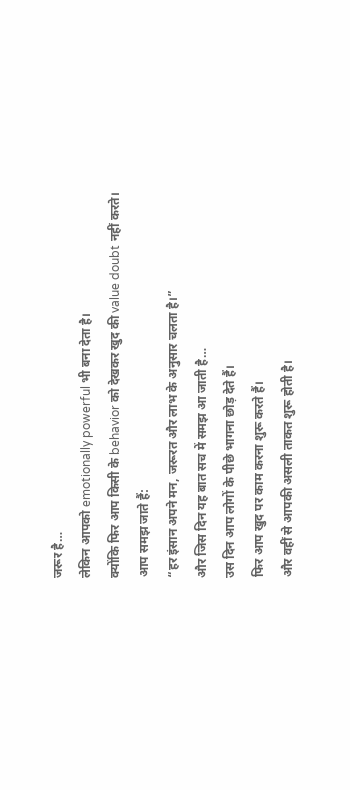जरूर है…
लेकिन आपको emotionally powerful भी बना देता है।
क्योंकि फिर आप किसी के behavior को देखकर खुद की value doubt नहीं करते।
आप समझ जाते हैं:
“हर इंसान अपने मन, जरूरत और लाभ के अनुसार चलता है।”
और जिस दिन यह बात सच में समझ आ जाती है…
उस दिन आप लोगों के पीछे भागना छोड़ देते हैं।
फिर आप खुद पर काम करना शुरू करते हैं।
और वहीं से आपकी असली ताकत शुरू होती है।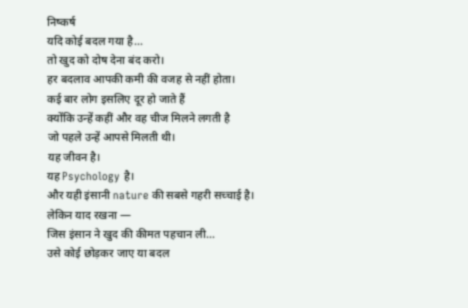निष्कर्ष
यदि कोई बदल गया है…
तो खुद को दोष देना बंद करो।
हर बदलाव आपकी कमी की वजह से नहीं होता।
कई बार लोग इसलिए दूर हो जाते हैं
क्योंकि उन्हें कहीं और वह चीज मिलने लगती है
जो पहले उन्हें आपसे मिलती थी।
यह जीवन है।
यह Psychology है।
और यही इंसानी nature की सबसे गहरी सच्चाई है।
लेकिन याद रखना —
जिस इंसान ने खुद की कीमत पहचान ली…
उसे कोई छोड़कर जाए या बदल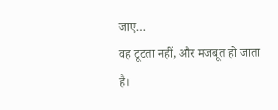जाए…
वह टूटता नहीं, और मजबूत हो जाता है।